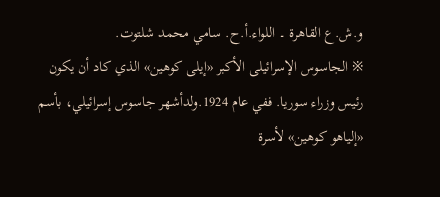و.ش.ع القاهرة ۔ اللواء.أ.ح. سامي محمد شلتوت.
※ الجاسوس الإسرائيلى الأكبر «إيلى كوهين» الذي كاد أن يكون رئيس وزراء سوريا. ففي عام 1924.ولدأشهر جاسوس إسرائيلي، بأسم «إلياهو كوهين» لأسرة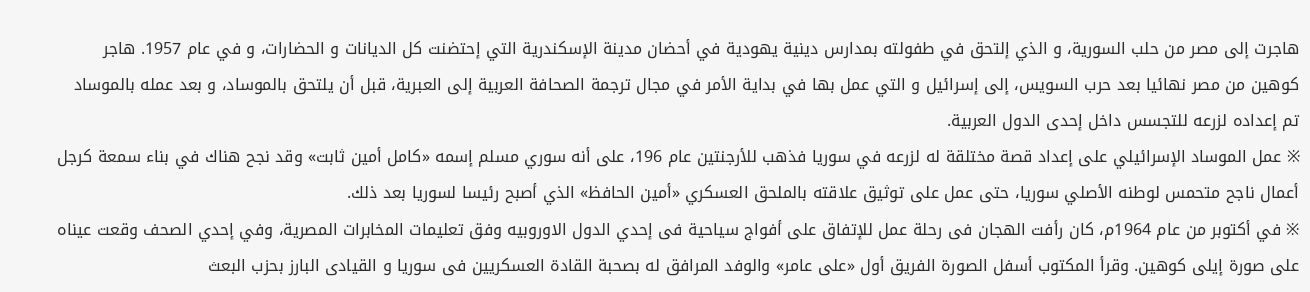هاجرت إلى مصر من حلب السورية، و الذي إلتحق في طفولته بمدارس دينية يهودية في أحضان مدينة الإسكندرية التي إحتضنت كل الديانات و الحضارات، و في عام 1957. هاجر كوهين من مصر نهائيا بعد حرب السويس، إلى إسرائيل و التي عمل بها في بداية الأمر في مجال ترجمة الصحافة العربية إلى العبرية، قبل أن يلتحق بالموساد، و بعد عمله بالموساد تم إعداده لزرعه للتجسس داخل إحدى الدول العربية.
※ عمل الموساد الإسرائيلي على إعداد قصة مختلقة له لزرعه في سوريا فذهب للأرجنتين عام 196، على أنه سوري مسلم إسمه «كامل أمين ثابت» وقد نجح هناك في بناء سمعة كرجل أعمال ناجح متحمس لوطنه الأصلي سوريا، حتى عمل على توثيق علاقته بالملحق العسكري «أمين الحافظ» الذي أصبح رئيسا لسوريا بعد ذلك.
※ في أكتوبر من عام 1964م، كان رأفت الهجان فى رحلة عمل للإتفاق على أفواج سياحية فى إحدي الدول الاوروبيه وفق تعليمات المخابرات المصرية، وفي إحدي الصحف وقعت عيناه على صورة إيلى كوهين. وقرأ المكتوب أسفل الصورة الفريق أول «على عامر» والوفد المرافق له بصحبة القادة العسكريين فى سوريا و القيادى البارز بحزب البعث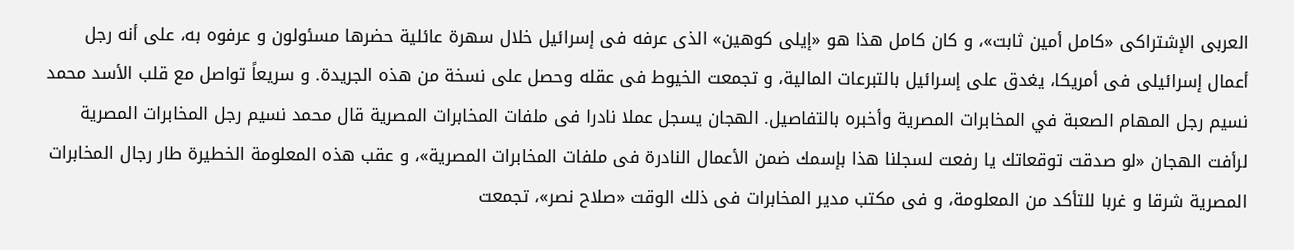العربى الإشتراكى «كامل أمين ثابت»، و كان كامل هذا هو «إيلى كوهين» الذى عرفه فى إسرائيل خلال سهرة عائلية حضرها مسئولون و عرفوه به، على أنه رجل أعمال إسرائيلى فى أمريكا، يغدق على إسرائيل بالتبرعات المالية، و تجمعت الخيوط فى عقله وحصل على نسخة من هذه الجريدة. و سريعاً تواصل مع قلب الأسد محمد نسيم رجل المهام الصعبة في المخابرات المصرية وأخبره بالتفاصيل. الهجان يسجل عملا نادرا فى ملفات المخابرات المصرية قال محمد نسيم رجل المخابرات المصرية لرأفت الهجان «لو صدقت توقعاتك يا رفعت لسجلنا هذا بإسمك ضمن الأعمال النادرة فى ملفات المخابرات المصرية»، و عقب هذه المعلومة الخطيرة طار رجال المخابرات المصرية شرقا و غربا للتأكد من المعلومة، و فى مكتب مدير المخابرات فى ذلك الوقت «صلاح نصر»، تجمعت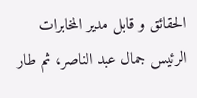الحقائق و قابل مدير المخابرات الرئيس جمال عبد الناصر، ثم طار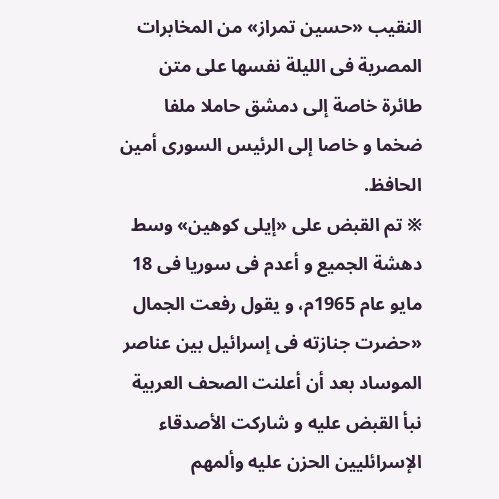النقيب «حسين تمراز» من المخابرات المصرية فى الليلة نفسها على متن طائرة خاصة إلى دمشق حاملا ملفا ضخما و خاصا إلى الرئيس السورى أمين الحافظ.
※ تم القبض على «إيلى كوهين» وسط دهشة الجميع و أعدم فى سوريا فى 18 مايو عام 1965م، و يقول رفعت الجمال «حضرت جنازته فى إسرائيل بين عناصر الموساد بعد أن أعلنت الصحف العربية نبأ القبض عليه و شاركت الأصدقاء الإسرائليين الحزن عليه وألمهم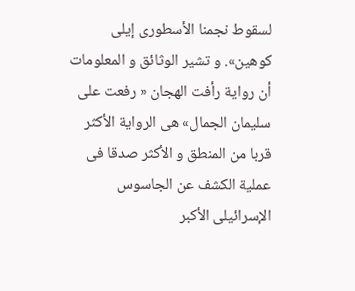لسقوط نجمنا الأسطورى إيلى كوهين». و تشير الوثائق و المعلومات أن رواية رأفت الهجان « رفعت على سليمان الجمال» هى الرواية الأكثر قربا من المنطق و الأكثر صدقا فى عملية الكشف عن الجاسوس الإسرائيلى الأكبر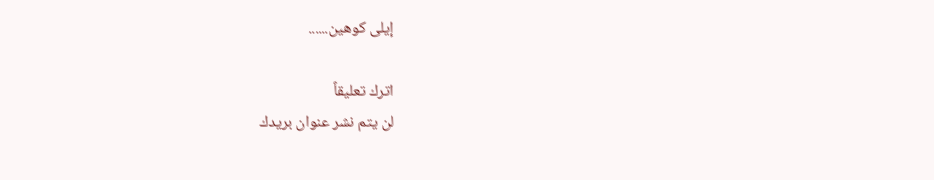إيلى كوهين......

اترك تعليقاً
لن يتم نشر عنوان بريدك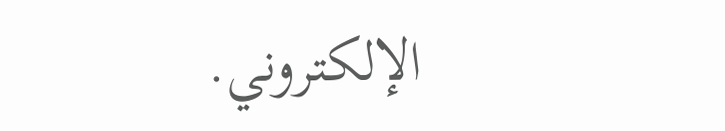الإلكتروني.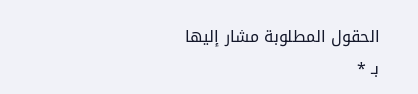الحقول المطلوبة مشار إليها بـ *